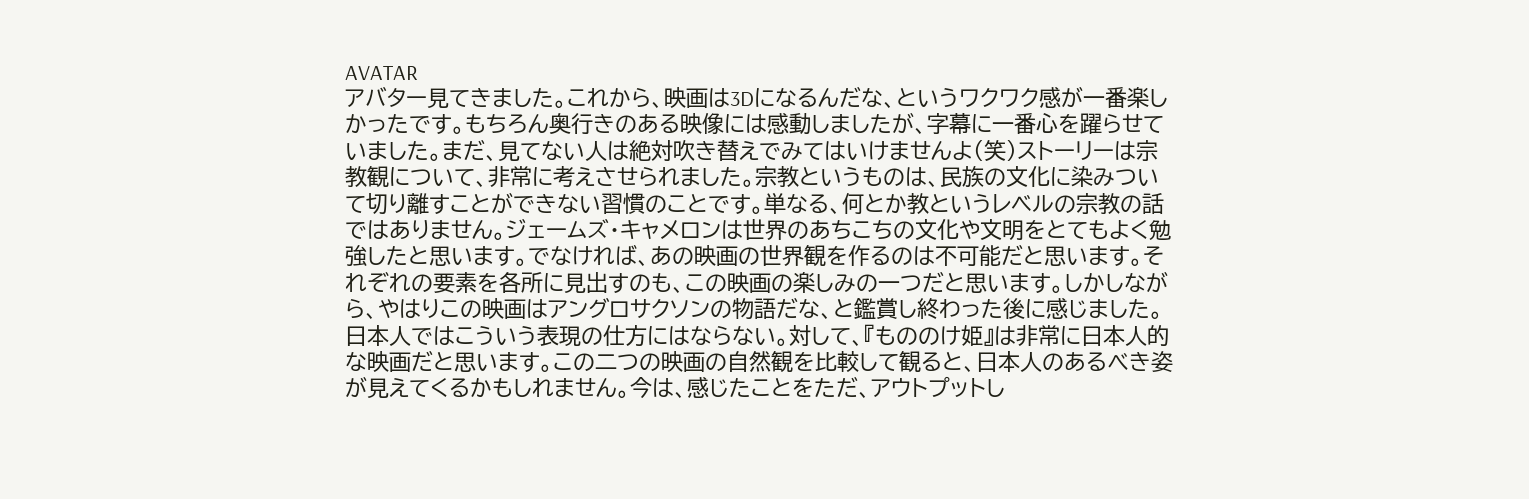AVATAR
アバター見てきました。これから、映画は3Dになるんだな、というワクワク感が一番楽しかったです。もちろん奥行きのある映像には感動しましたが、字幕に一番心を躍らせていました。まだ、見てない人は絶対吹き替えでみてはいけませんよ(笑)ストーリーは宗教観について、非常に考えさせられました。宗教というものは、民族の文化に染みついて切り離すことができない習慣のことです。単なる、何とか教というレベルの宗教の話ではありません。ジェームズ・キャメロンは世界のあちこちの文化や文明をとてもよく勉強したと思います。でなければ、あの映画の世界観を作るのは不可能だと思います。それぞれの要素を各所に見出すのも、この映画の楽しみの一つだと思います。しかしながら、やはりこの映画はアングロサクソンの物語だな、と鑑賞し終わった後に感じました。日本人ではこういう表現の仕方にはならない。対して、『もののけ姫』は非常に日本人的な映画だと思います。この二つの映画の自然観を比較して観ると、日本人のあるべき姿が見えてくるかもしれません。今は、感じたことをただ、アウトプットし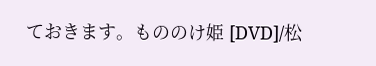ておきます。もののけ姫 [DVD]/松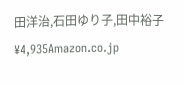田洋治,石田ゆり子,田中裕子¥4,935Amazon.co.jp